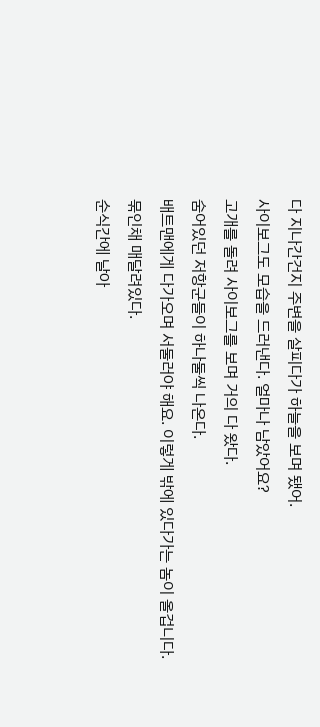다 지나간건지 주변을 살피다가 하늘을 보며 됐어.
사이보그도 모습을 드러낸다. 얼마나 남았어요?
고개를 돌려 사이보그를 보며 거의 다 왔다.
숨어있던 저항군들이 하나둘씩 나온다.
배트맨에게 다가오며 서둘러야 해요. 이렇게 밖에 있다가는 놈이 올겁니다.
묶인채 매달려있다.
순식간에 날아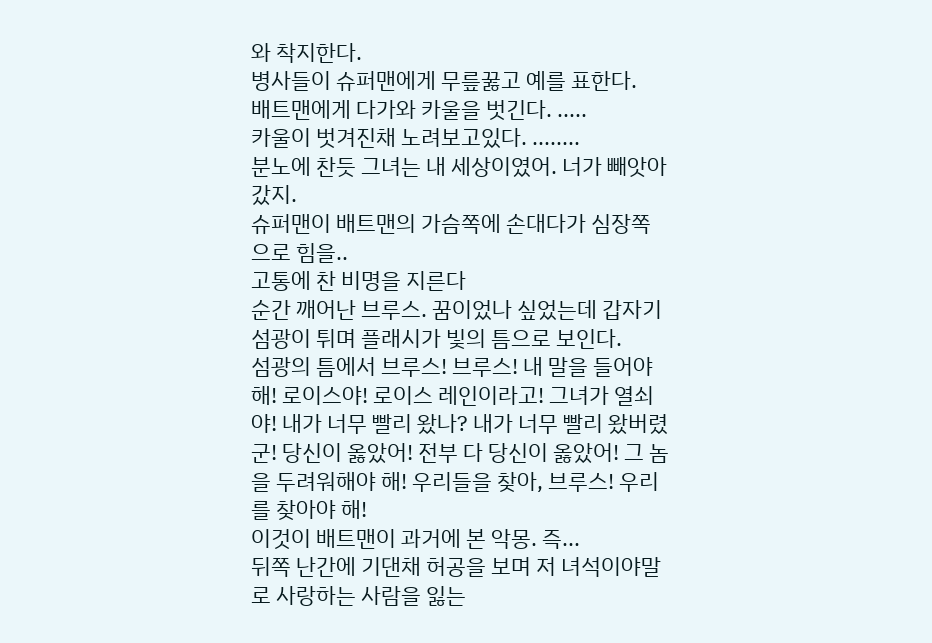와 착지한다.
병사들이 슈퍼맨에게 무릎꿇고 예를 표한다.
배트맨에게 다가와 카울을 벗긴다. .....
카울이 벗겨진채 노려보고있다. ........
분노에 찬듯 그녀는 내 세상이였어. 너가 빼앗아갔지.
슈퍼맨이 배트맨의 가슴쪽에 손대다가 심장쪽으로 힘을..
고통에 찬 비명을 지른다
순간 깨어난 브루스. 꿈이었나 싶었는데 갑자기 섬광이 튀며 플래시가 빛의 틈으로 보인다.
섬광의 틈에서 브루스! 브루스! 내 말을 들어야해! 로이스야! 로이스 레인이라고! 그녀가 열쇠야! 내가 너무 빨리 왔나? 내가 너무 빨리 왔버렸군! 당신이 옳았어! 전부 다 당신이 옳았어! 그 놈을 두려워해야 해! 우리들을 찾아, 브루스! 우리를 찾아야 해!
이것이 배트맨이 과거에 본 악몽. 즉...
뒤쪽 난간에 기댄채 허공을 보며 저 녀석이야말로 사랑하는 사람을 잃는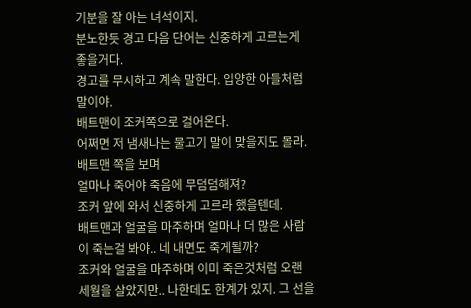기분을 잘 아는 녀석이지.
분노한듯 경고 다음 단어는 신중하게 고르는게 좋을거다.
경고를 무시하고 계속 말한다. 입양한 아들처럼 말이야.
배트맨이 조커쪽으로 걸어온다.
어쩌면 저 냄새나는 물고기 말이 맞을지도 몰라.
배트맨 쪽을 보며
얼마나 죽어야 죽음에 무덤덤해져?
조커 앞에 와서 신중하게 고르라 했을텐데.
배트맨과 얼굴을 마주하며 얼마나 더 많은 사람이 죽는걸 봐야.. 네 내면도 죽게될까?
조커와 얼굴을 마주하며 이미 죽은것처럼 오랜 세월을 살았지만.. 나한데도 한계가 있지. 그 선을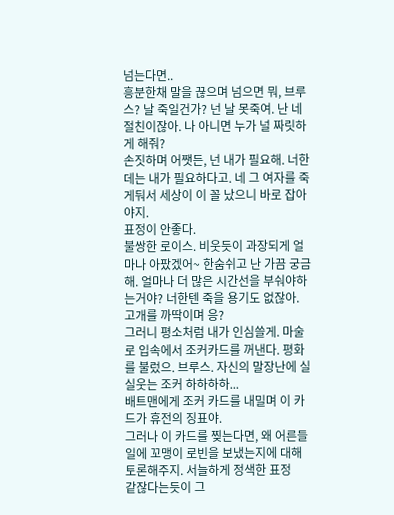넘는다면..
흥분한채 말을 끊으며 넘으면 뭐, 브루스? 날 죽일건가? 넌 날 못죽여. 난 네 절친이잖아. 나 아니면 누가 널 짜릿하게 해줘?
손짓하며 어쨋든, 넌 내가 필요해. 너한데는 내가 필요하다고. 네 그 여자를 죽게둬서 세상이 이 꼴 났으니 바로 잡아야지.
표정이 안좋다.
불쌍한 로이스. 비웃듯이 과장되게 얼마나 아팠겠어~ 한숨쉬고 난 가끔 궁금해. 얼마나 더 많은 시간선을 부숴야하는거야? 너한텐 죽을 용기도 없잖아. 고개를 까딱이며 응?
그러니 평소처럼 내가 인심쓸게. 마술로 입속에서 조커카드를 꺼낸다. 평화를 불렀으. 브루스. 자신의 말장난에 실실웃는 조커 하하하하...
배트맨에게 조커 카드를 내밀며 이 카드가 휴전의 징표야.
그러나 이 카드를 찢는다면, 왜 어른들 일에 꼬맹이 로빈을 보냈는지에 대해 토론해주지. 서늘하게 정색한 표정
같잖다는듯이 그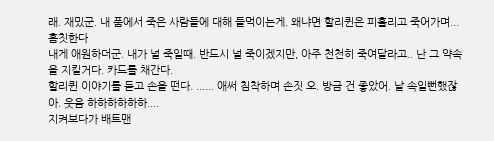래. 재밌군. 내 품에서 죽은 사람들에 대해 들먹이는게. 왜냐면 할리퀸은 피흘리고 죽어가며...
흠칫한다
내게 애원하더군. 내가 널 죽일때. 반드시 널 죽이겠지만, 아주 천천히 죽여달라고.. 난 그 약속을 지킬거다. 카드를 채간다.
할리퀸 이야기를 듣고 손을 떤다. ...... 애써 침착하며 손짓 오. 방금 건 좋았어. 날 속일뻔했잖아. 웃음 하하하하하하....
지켜보다가 배트맨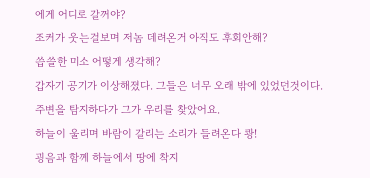에게 어디로 갈꺼야?
조커가 웃는걸보며 저놈 데려온거 아직도 후회안해?
씁쓸한 미소 어떻게 생각해?
갑자기 공기가 이상해졌다. 그들은 너무 오래 밖에 있었던것이다.
주변을 탐지하다가 그가 우리를 찾았어요.
하늘이 울리며 바람이 갈리는 소리가 들려온다 쾅!
굉음과 함께 하늘에서 땅에 착지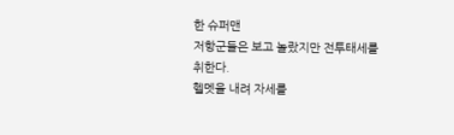한 슈퍼맨
저항군들은 보고 놀랐지만 전투태세를 취한다.
헬멧을 내려 자세를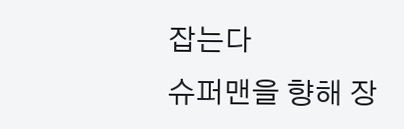잡는다
슈퍼맨을 향해 장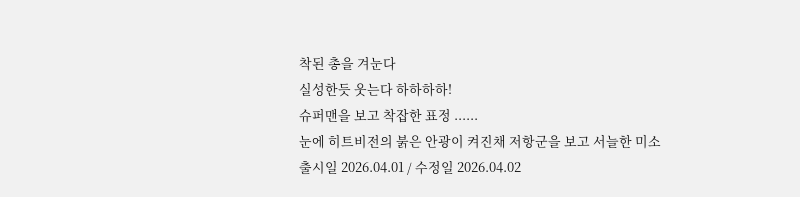착된 총을 겨눈다
실성한듯 웃는다 하하하하!
슈퍼맨을 보고 착잡한 표정 ......
눈에 히트비전의 붉은 안광이 켜진채 저항군을 보고 서늘한 미소
출시일 2026.04.01 / 수정일 2026.04.02